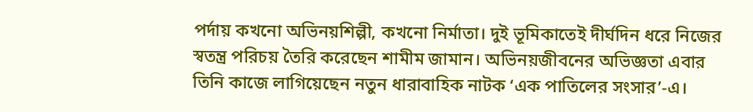পর্দায় কখনো অভিনয়শিল্পী, কখনো নির্মাতা। দুই ভূমিকাতেই দীর্ঘদিন ধরে নিজের স্বতন্ত্র পরিচয় তৈরি করেছেন শামীম জামান। অভিনয়জীবনের অভিজ্ঞতা এবার তিনি কাজে লাগিয়েছেন নতুন ধারাবাহিক নাটক ‘এক পাতিলের সংসার’-এ।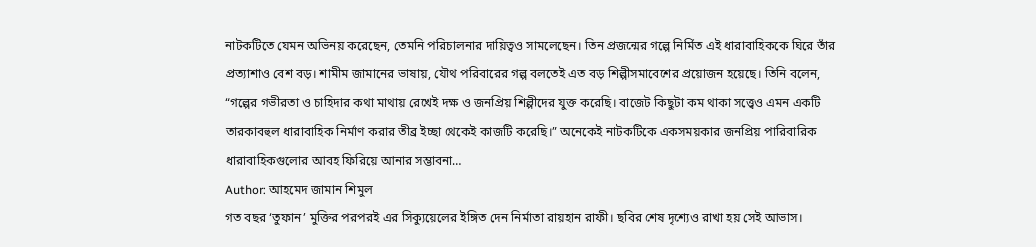নাটকটিতে যেমন অভিনয় করেছেন, তেমনি পরিচালনার দায়িত্বও সামলেছেন। তিন প্রজন্মের গল্পে নির্মিত এই ধারাবাহিককে ঘিরে তাঁর প্রত্যাশাও বেশ বড়। শামীম জামানের ভাষায়, যৌথ পরিবারের গল্প বলতেই এত বড় শিল্পীসমাবেশের প্রয়োজন হয়েছে। তিনি বলেন, “গল্পের গভীরতা ও চাহিদার কথা মাথায় রেখেই দক্ষ ও জনপ্রিয় শিল্পীদের যুক্ত করেছি। বাজেট কিছুটা কম থাকা সত্ত্বেও এমন একটি তারকাবহুল ধারাবাহিক নির্মাণ করার তীব্র ইচ্ছা থেকেই কাজটি করেছি।” অনেকেই নাটকটিকে একসময়কার জনপ্রিয় পারিবারিক ধারাবাহিকগুলোর আবহ ফিরিয়ে আনার সম্ভাবনা…
Author: আহমেদ জামান শিমুল
গত বছর ‘তুফান’ মুক্তির পরপরই এর সিক্যুয়েলের ইঙ্গিত দেন নির্মাতা রায়হান রাফী। ছবির শেষ দৃশ্যেও রাখা হয় সেই আভাস।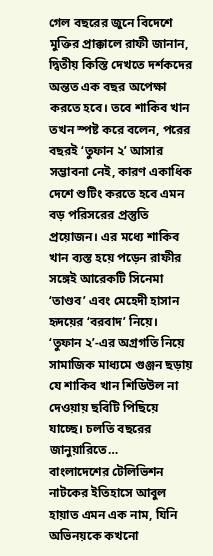গেল বছরের জুনে বিদেশে মুক্তির প্রাক্কালে রাফী জানান, দ্বিতীয় কিস্তি দেখতে দর্শকদের অন্তত এক বছর অপেক্ষা করতে হবে। তবে শাকিব খান তখন স্পষ্ট করে বলেন, পরের বছরই ‘তুফান ২’ আসার সম্ভাবনা নেই, কারণ একাধিক দেশে শুটিং করতে হবে এমন বড় পরিসরের প্রস্তুতি প্রয়োজন। এর মধ্যে শাকিব খান ব্যস্ত হয়ে পড়েন রাফীর সঙ্গেই আরেকটি সিনেমা ‘তাণ্ডব’ এবং মেহেদী হাসান হৃদয়ের ‘বরবাদ’ নিয়ে। ‘তুফান ২’-এর অগ্রগতি নিয়ে সামাজিক মাধ্যমে গুঞ্জন ছড়ায় যে শাকিব খান শিডিউল না দেওয়ায় ছবিটি পিছিয়ে যাচ্ছে। চলতি বছরের জানুয়ারিতে…
বাংলাদেশের টেলিভিশন নাটকের ইতিহাসে আবুল হায়াত এমন এক নাম, যিনি অভিনয়কে কখনো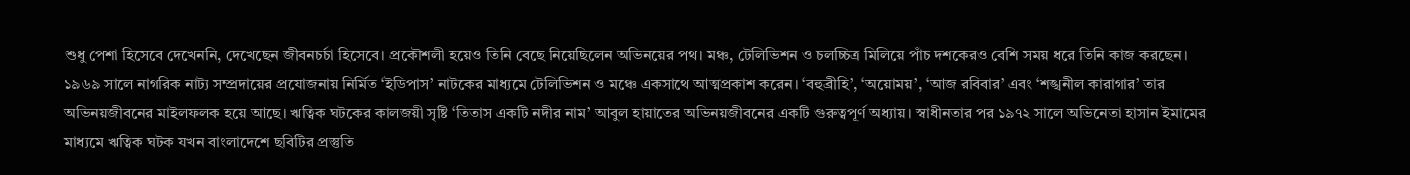শুধু পেশা হিসেবে দেখেননি, দেখেছেন জীবনচর্চা হিসেবে। প্রকৌশলী হয়েও তিনি বেছে নিয়েছিলেন অভিনয়ের পথ। মঞ্চ, টেলিভিশন ও চলচ্চিত্র মিলিয়ে পাঁচ দশকেরও বেশি সময় ধরে তিনি কাজ করছেন। ১৯৬৯ সালে নাগরিক নাট্য সম্প্রদায়ের প্রযোজনায় নির্মিত ‘ইডিপাস’ নাটকের মাধ্যমে টেলিভিশন ও মঞ্চে একসাথে আত্মপ্রকাশ করেন। ‘বহুব্রীহি’, ‘অয়োময়’, ‘আজ রবিবার’ এবং ‘শঙ্খনীল কারাগার’ তার অভিনয়জীবনের মাইলফলক হয়ে আছে। ঋত্বিক ঘটকের কালজয়ী সৃষ্টি ‘তিতাস একটি নদীর নাম’ আবুল হায়াতের অভিনয়জীবনের একটি গুরুত্বপূর্ণ অধ্যায়। স্বাধীনতার পর ১৯৭২ সালে অভিনেতা হাসান ইমামের মাধ্যমে ঋত্বিক ঘটক যখন বাংলাদেশে ছবিটির প্রস্তুতি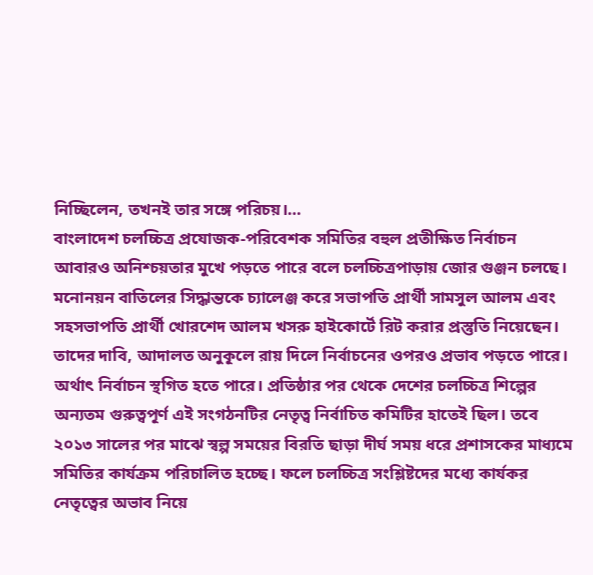নিচ্ছিলেন, তখনই তার সঙ্গে পরিচয়।…
বাংলাদেশ চলচ্চিত্র প্রযোজক-পরিবেশক সমিতির বহুল প্রতীক্ষিত নির্বাচন আবারও অনিশ্চয়তার মুখে পড়তে পারে বলে চলচ্চিত্রপাড়ায় জোর গুঞ্জন চলছে। মনোনয়ন বাতিলের সিদ্ধান্তকে চ্যালেঞ্জ করে সভাপতি প্রার্থী সামসুল আলম এবং সহসভাপতি প্রার্থী খোরশেদ আলম খসরু হাইকোর্টে রিট করার প্রস্তুতি নিয়েছেন। তাদের দাবি, আদালত অনুকূলে রায় দিলে নির্বাচনের ওপরও প্রভাব পড়তে পারে। অর্থাৎ নির্বাচন স্থগিত হতে পারে। প্রতিষ্ঠার পর থেকে দেশের চলচ্চিত্র শিল্পের অন্যতম গুরুত্বপূর্ণ এই সংগঠনটির নেতৃত্ব নির্বাচিত কমিটির হাতেই ছিল। তবে ২০১৩ সালের পর মাঝে স্বল্প সময়ের বিরতি ছাড়া দীর্ঘ সময় ধরে প্রশাসকের মাধ্যমে সমিতির কার্যক্রম পরিচালিত হচ্ছে। ফলে চলচ্চিত্র সংশ্লিষ্টদের মধ্যে কার্যকর নেতৃত্বের অভাব নিয়ে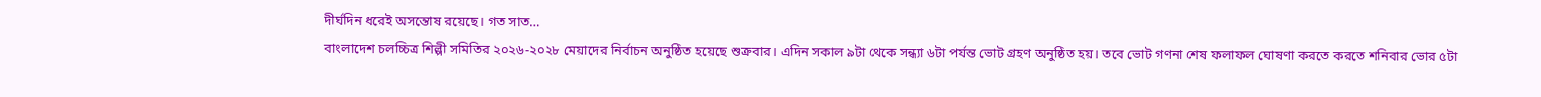দীর্ঘদিন ধরেই অসন্তোষ রয়েছে। গত সাত…
বাংলাদেশ চলচ্চিত্র শিল্পী সমিতির ২০২৬-২০২৮ মেয়াদের নির্বাচন অনুষ্ঠিত হয়েছে শুক্রবার। এদিন সকাল ৯টা থেকে সন্ধ্যা ৬টা পর্যন্ত ভোট গ্রহণ অনুষ্ঠিত হয়। তবে ভোট গণনা শেষ ফলাফল ঘোষণা করতে করতে শনিবার ভোর ৫টা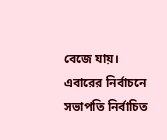বেজে যায়। এবারের নির্বাচনে সভাপতি নির্বাচিত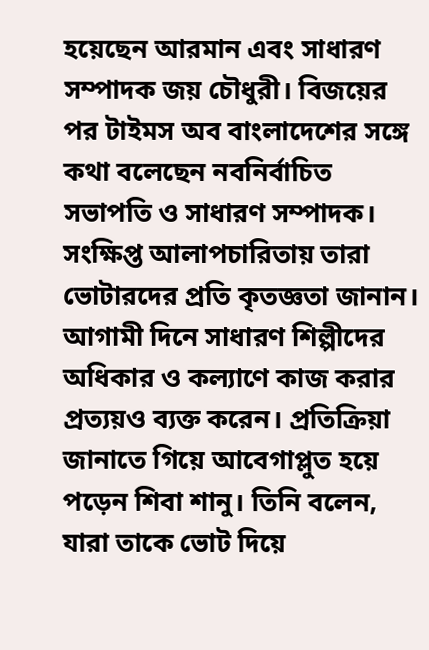হয়েছেন আরমান এবং সাধারণ সম্পাদক জয় চৌধুরী। বিজয়ের পর টাইমস অব বাংলাদেশের সঙ্গে কথা বলেছেন নবনির্বাচিত সভাপতি ও সাধারণ সম্পাদক। সংক্ষিপ্ত আলাপচারিতায় তারা ভোটারদের প্রতি কৃতজ্ঞতা জানান। আগামী দিনে সাধারণ শিল্পীদের অধিকার ও কল্যাণে কাজ করার প্রত্যয়ও ব্যক্ত করেন। প্রতিক্রিয়া জানাতে গিয়ে আবেগাপ্লুত হয়ে পড়েন শিবা শানু। তিনি বলেন, যারা তাকে ভোট দিয়ে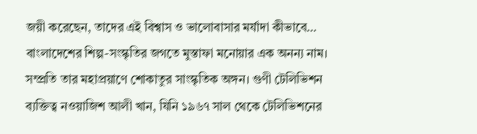জয়ী করেছেন, তাদের এই বিশ্বাস ও ভালোবাসার মর্যাদা কীভাবে…
বাংলাদেশের শিল্প-সংস্কৃতির জগতে মুস্তাফা মনোয়ার এক অনন্য নাম। সম্প্রতি তার মহাপ্রয়াণে শোকাতুর সাংস্কৃতিক অঙ্গন। গুণী টেলিভিশন ব্যক্তিত্ব নওয়াজিশ আলী খান, যিনি ১৯৬৭ সাল থেকে টেলিভিশনের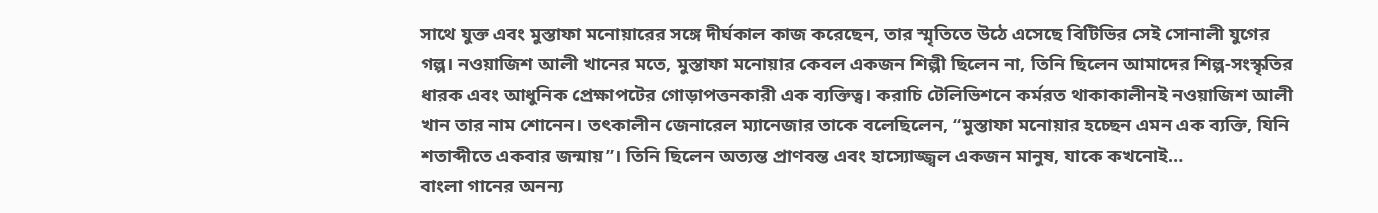সাথে যুক্ত এবং মুস্তাফা মনোয়ারের সঙ্গে দীর্ঘকাল কাজ করেছেন, তার স্মৃতিতে উঠে এসেছে বিটিভির সেই সোনালী যুগের গল্প। নওয়াজিশ আলী খানের মতে, মুস্তাফা মনোয়ার কেবল একজন শিল্পী ছিলেন না, তিনি ছিলেন আমাদের শিল্প-সংস্কৃতির ধারক এবং আধুনিক প্রেক্ষাপটের গোড়াপত্তনকারী এক ব্যক্তিত্ব। করাচি টেলিভিশনে কর্মরত থাকাকালীনই নওয়াজিশ আলী খান তার নাম শোনেন। তৎকালীন জেনারেল ম্যানেজার তাকে বলেছিলেন, “মুস্তাফা মনোয়ার হচ্ছেন এমন এক ব্যক্তি, যিনি শতাব্দীতে একবার জন্মায়”। তিনি ছিলেন অত্যন্ত প্রাণবন্ত এবং হাস্যোজ্জ্বল একজন মানুষ, যাকে কখনোই…
বাংলা গানের অনন্য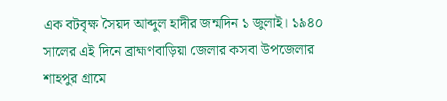এক বটবৃক্ষ সৈয়দ আব্দুল হাদীর জন্মদিন ১ জুলাই। ১৯৪০ সালের এই দিনে ব্রাহ্মণবাড়িয়া জেলার কসবা উপজেলার শাহপুর গ্রামে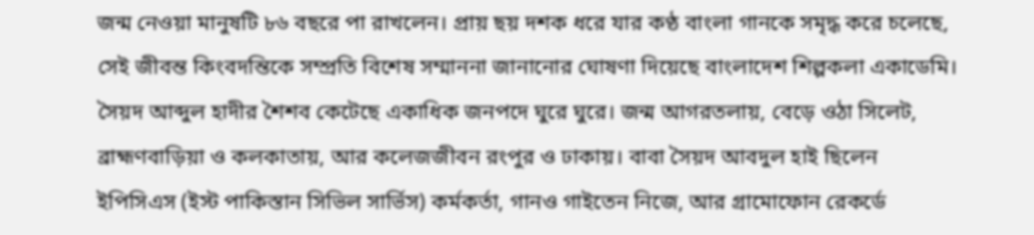জন্ম নেওয়া মানুষটি ৮৬ বছরে পা রাখলেন। প্রায় ছয় দশক ধরে যার কণ্ঠ বাংলা গানকে সমৃদ্ধ করে চলেছে, সেই জীবন্ত কিংবদন্তিকে সম্প্রতি বিশেষ সম্মাননা জানানোর ঘোষণা দিয়েছে বাংলাদেশ শিল্পকলা একাডেমি। সৈয়দ আব্দুল হাদীর শৈশব কেটেছে একাধিক জনপদে ঘুরে ঘুরে। জন্ম আগরতলায়, বেড়ে ওঠা সিলেট, ব্রাহ্মণবাড়িয়া ও কলকাতায়, আর কলেজজীবন রংপুর ও ঢাকায়। বাবা সৈয়দ আবদুল হাই ছিলেন ইপিসিএস (ইস্ট পাকিস্তান সিভিল সার্ভিস) কর্মকর্তা, গানও গাইতেন নিজে, আর গ্রামোফোন রেকর্ডে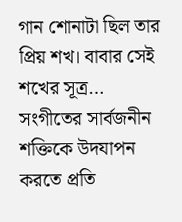গান শোনাটা ছিল তার প্রিয় শখ। বাবার সেই শখের সূত্র…
সংগীতের সার্বজনীন শক্তিকে উদযাপন করতে প্রতি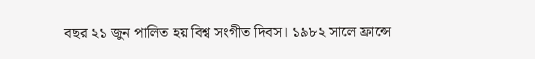বছর ২১ জুন পালিত হয় বিশ্ব সংগীত দিবস। ১৯৮২ সালে ফ্রান্সে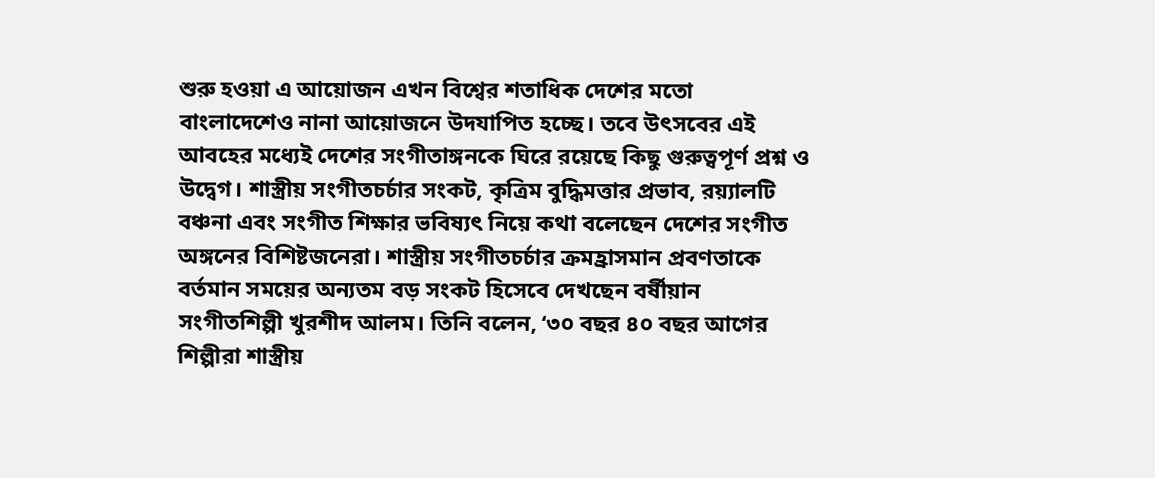শুরু হওয়া এ আয়োজন এখন বিশ্বের শতাধিক দেশের মতো বাংলাদেশেও নানা আয়োজনে উদযাপিত হচ্ছে। তবে উৎসবের এই আবহের মধ্যেই দেশের সংগীতাঙ্গনকে ঘিরে রয়েছে কিছু গুরুত্বপূর্ণ প্রশ্ন ও উদ্বেগ। শাস্ত্রীয় সংগীতচর্চার সংকট, কৃত্রিম বুদ্ধিমত্তার প্রভাব, রয়্যালটি বঞ্চনা এবং সংগীত শিক্ষার ভবিষ্যৎ নিয়ে কথা বলেছেন দেশের সংগীত অঙ্গনের বিশিষ্টজনেরা। শাস্ত্রীয় সংগীতচর্চার ক্রমহ্রাসমান প্রবণতাকে বর্তমান সময়ের অন্যতম বড় সংকট হিসেবে দেখছেন বর্ষীয়ান সংগীতশিল্পী খুরশীদ আলম। তিনি বলেন, ‘৩০ বছর ৪০ বছর আগের শিল্পীরা শাস্ত্রীয়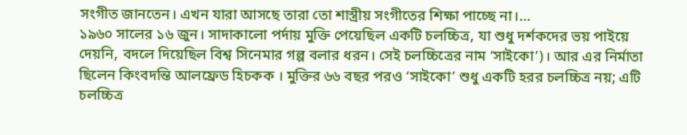সংগীত জানতেন। এখন যারা আসছে তারা তো শাস্ত্রীয় সংগীতের শিক্ষা পাচ্ছে না।…
১৯৬০ সালের ১৬ জুন। সাদাকালো পর্দায় মুক্তি পেয়েছিল একটি চলচ্চিত্র, যা শুধু দর্শকদের ভয় পাইয়ে দেয়নি, বদলে দিয়েছিল বিশ্ব সিনেমার গল্প বলার ধরন। সেই চলচ্চিত্রের নাম ‘সাইকো’)। আর এর নির্মাতা ছিলেন কিংবদন্তি আলফ্রেড হিচকক । মুক্তির ৬৬ বছর পরও ‘সাইকো’ শুধু একটি হরর চলচ্চিত্র নয়; এটি চলচ্চিত্র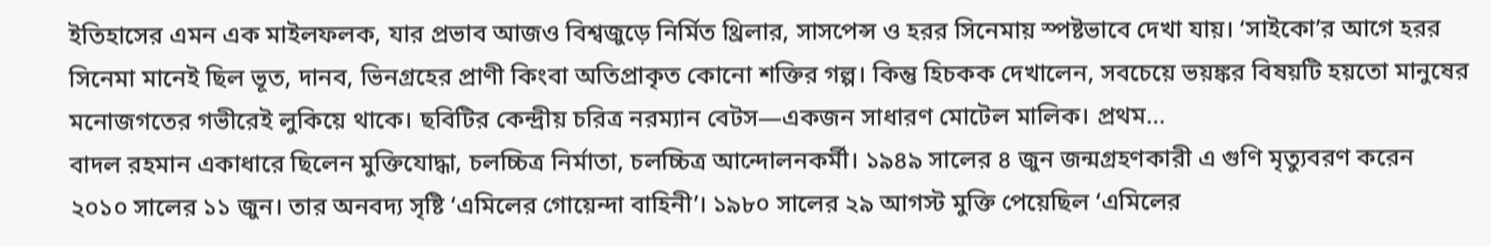ইতিহাসের এমন এক মাইলফলক, যার প্রভাব আজও বিশ্বজুড়ে নির্মিত থ্রিলার, সাসপেন্স ও হরর সিনেমায় স্পষ্টভাবে দেখা যায়। ‘সাইকো’র আগে হরর সিনেমা মানেই ছিল ভূত, দানব, ভিনগ্রহের প্রাণী কিংবা অতিপ্রাকৃত কোনো শক্তির গল্প। কিন্তু হিচকক দেখালেন, সবচেয়ে ভয়ঙ্কর বিষয়টি হয়তো মানুষের মনোজগতের গভীরেই লুকিয়ে থাকে। ছবিটির কেন্দ্রীয় চরিত্র নরম্যান বেটস—একজন সাধারণ মোটেল মালিক। প্রথম…
বাদল রহমান একাধারে ছিলেন মুক্তিযোদ্ধা, চলচ্চিত্র নির্মাতা, চলচ্চিত্র আন্দোলনকর্মী। ১৯৪৯ সালের ৪ জুন জন্মগ্রহণকারী এ গুণি মৃত্যুবরণ করেন ২০১০ সালের ১১ জুন। তার অনবদ্য সৃষ্টি ‘এমিলের গোয়েন্দা বাহিনী’। ১৯৮০ সালের ২৯ আগস্ট মুক্তি পেয়েছিল ‘এমিলের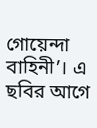গোয়েন্দা বাহিনী’। এ ছবির আগে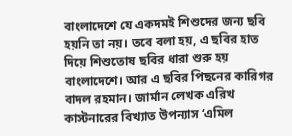বাংলাদেশে যে একদমই শিশুদের জন্য ছবি হয়নি তা নয়। তবে বলা হয়, এ ছবির হাত দিয়ে শিশুতোষ ছবির ধারা শুরু হয় বাংলাদেশে। আর এ ছবির পিছনের কারিগর বাদল রহমান। জার্মান লেখক এরিখ কাস্টনারের বিখ্যাত উপন্যাস ‘এমিল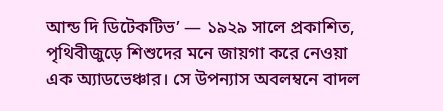আন্ড দি ডিটেকটিভ’ — ১৯২৯ সালে প্রকাশিত, পৃথিবীজুড়ে শিশুদের মনে জায়গা করে নেওয়া এক অ্যাডভেঞ্চার। সে উপন্যাস অবলম্বনে বাদল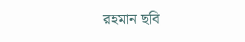রহমান ছবি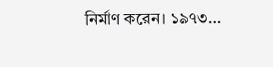নির্মাণ করেন। ১৯৭৩…